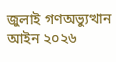জুলাই গণঅভ্যুত্থান আইন ২০২৬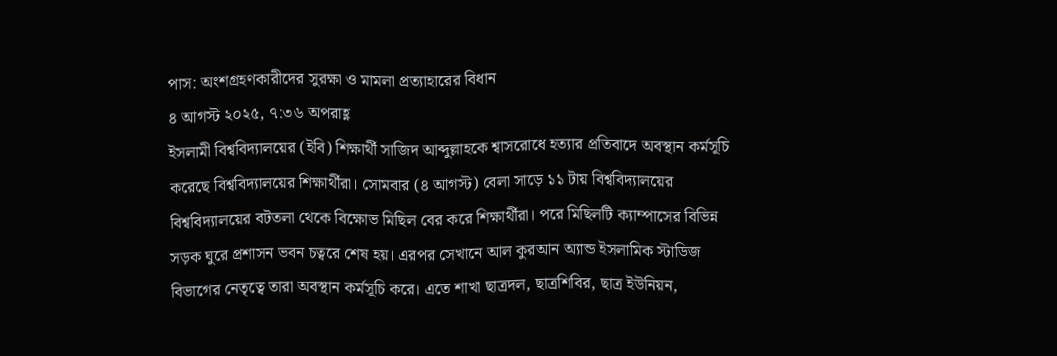পাস: অংশগ্রহণকারীদের সুরক্ষা ও মামলা প্রত্যাহারের বিধান
৪ আগস্ট ২০২৫, ৭:৩৬ অপরাহ্ণ
ইসলামী বিশ্ববিদ্যালয়ের (ইবি) শিক্ষার্থী সাজিদ আব্দুল্লাহকে শ্বাসরোধে হত্যার প্রতিবাদে অবস্থান কর্মসূচি করেছে বিশ্ববিদ্যালয়ের শিক্ষার্থীরা। সোমবার (৪ আগস্ট) বেলা সাড়ে ১১ টায় বিশ্ববিদ্যালয়ের বিশ্ববিদ্যালয়ের বটতলা থেকে বিক্ষোভ মিছিল বের করে শিক্ষার্থীরা। পরে মিছিলটি ক্যাম্পাসের বিভিন্ন সড়ক ঘুরে প্রশাসন ভবন চত্বরে শেষ হয়। এরপর সেখানে আল কুরআন অ্যান্ড ইসলামিক স্টাডিজ বিভাগের নেতৃত্বে তারা অবস্থান কর্মসূচি করে। এতে শাখা ছাত্রদল, ছাত্রশিবির, ছাত্র ইউনিয়ন,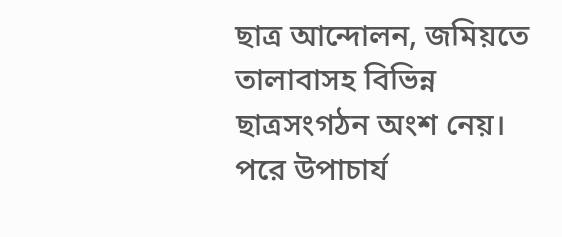ছাত্র আন্দোলন, জমিয়তে তালাবাসহ বিভিন্ন ছাত্রসংগঠন অংশ নেয়। পরে উপাচার্য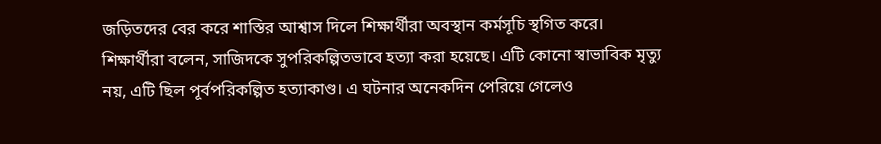জড়িতদের বের করে শাস্তির আশ্বাস দিলে শিক্ষার্থীরা অবস্থান কর্মসূচি স্থগিত করে।
শিক্ষার্থীরা বলেন, সাজিদকে সুপরিকল্পিতভাবে হত্যা করা হয়েছে। এটি কোনো স্বাভাবিক মৃত্যু নয়, এটি ছিল পূর্বপরিকল্পিত হত্যাকাণ্ড। এ ঘটনার অনেকদিন পেরিয়ে গেলেও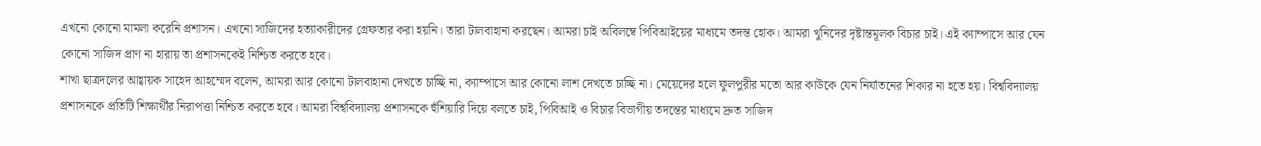এখনো কোনো মামলা করেনি প্রশাসন। এখনো সাজিদের হত্যাকারীদের গ্রেফতার করা হয়নি। তারা টালবাহানা করছেন। আমরা চাই অবিলম্বে পিবিআইয়ের মাধ্যমে তদন্ত হোক। আমরা খুনিদের দৃষ্টান্তমূলক বিচার চাই। এই ক্যাম্পাসে আর যেন কোনো সাজিদ প্রাণ না হারায় তা প্রশাসনকেই নিশ্চিত করতে হবে।
শাখা ছাত্রদলের আহ্বায়ক সাহেদ আহম্মেদ বলেন, আমরা আর কোনো টালবাহানা দেখতে চাচ্ছি না, ক্যাম্পাসে আর কোনো লাশ দেখতে চাচ্ছি না। মেয়েদের হলে ফুলপুরীর মতো আর কাউকে যেন নির্যাতনের শিকার না হতে হয়। বিশ্ববিদ্যালয় প্রশাসনকে প্রতিটি শিক্ষার্থীর নিরাপত্তা নিশ্চিত করতে হবে। আমরা বিশ্ববিদ্যালয় প্রশাসনকে হুঁশিয়ারি দিয়ে বলতে চাই, পিবিআই ও বিচার বিভাগীয় তদন্তের মাধ্যমে দ্রুত সাজিদ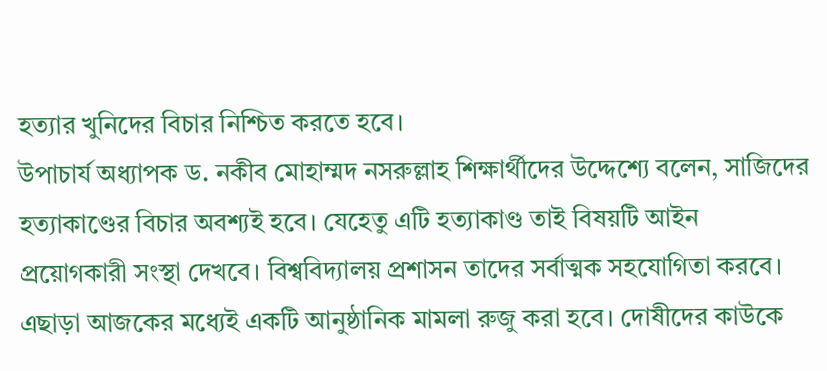হত্যার খুনিদের বিচার নিশ্চিত করতে হবে।
উপাচার্য অধ্যাপক ড. নকীব মোহাম্মদ নসরুল্লাহ শিক্ষার্থীদের উদ্দেশ্যে বলেন, সাজিদের হত্যাকাণ্ডের বিচার অবশ্যই হবে। যেহেতু এটি হত্যাকাণ্ড তাই বিষয়টি আইন প্রয়োগকারী সংস্থা দেখবে। বিশ্ববিদ্যালয় প্রশাসন তাদের সর্বাত্মক সহযোগিতা করবে। এছাড়া আজকের মধ্যেই একটি আনুষ্ঠানিক মামলা রুজু করা হবে। দোষীদের কাউকে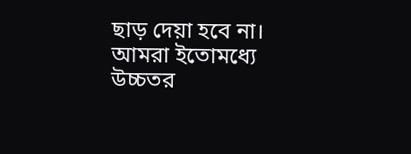ছাড় দেয়া হবে না। আমরা ইতোমধ্যে উচ্চতর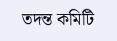তদন্ত কমিটি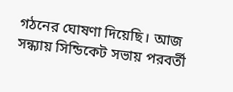গঠনের ঘোষণা দিয়েছি। আজ সন্ধ্যায় সিন্ডিকেট সভায় পরবর্তী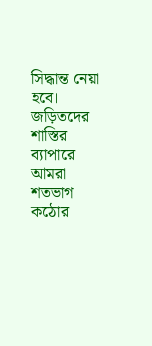সিদ্ধান্ত নেয়া হবে। জড়িতদের শাস্তির ব্যাপারে আমরা শতভাগ কঠোর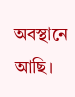অবস্থানে আছি।